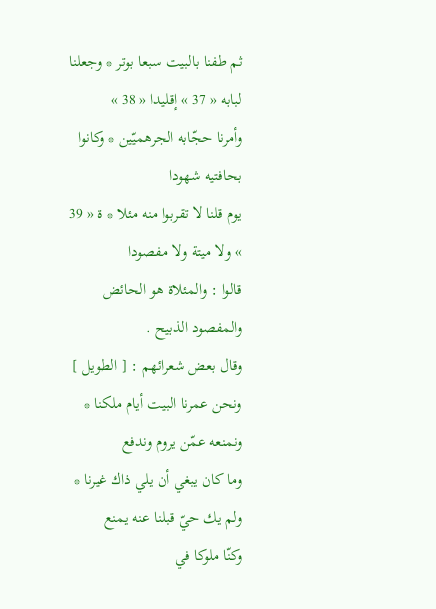ثم طفنا بالبيت سبعا بوتر * وجعلنا لبابه « 37 » إقليدا « 38 »
وأمرنا حجّابه الجرهميّين * وكانوا بحافتيه شهودا
يوم قلنا لا تقربوا منه مئلا * ة « 39 » ولا ميتة ولا مفصودا
قالوا : والمئلاة هو الحائض والمفصود الذبيح .
وقال بعض شعرائهم : [ الطويل ]
ونحن عمرنا البيت أيام ملكنا * ونمنعه عمّن يروم وندفع
وما كان يبغي أن يلي ذاك غيرنا * ولم يك حيّ قبلنا عنه يمنع
وكنّا ملوكا في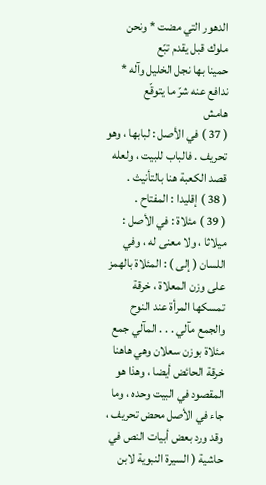الدهور التي مضت * ونحن ملوك قبل يقدم تبّع
حمينا بها نجل الخليل وآله * ندافع عنه شرّ ما يتوقّع
هامش
( 37 ) في الأصل : لبابها ، وهو تحريف . فالباب للبيت ، ولعله قصد الكعبة هنا بالتأنيث .
( 38 ) إقليدا : المفتاح .
( 39 ) مئلاة : في الأصل : ميلاثا ، ولا معنى له ، وفي اللسان ( إلى ) : المئلاة بالهمز على وزن المعلاة ، خرقة تمسكها المرأة عند النوح والجمع مآلي . . . المآلي جمع مئلاة بوزن سعلان وهي هاهنا خرقة الحائض أيضا ، وهذا هو المقصود في البيت وحده ، وما جاء في الأصل محض تحريف ، وقد ورد بعض أبيات النص في حاشية ( السيرة النبوية لابن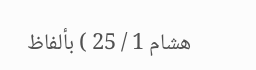هشام 1 / 25 ) بألفاظ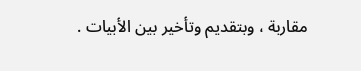مقاربة ، وبتقديم وتأخير بين الأبيات .